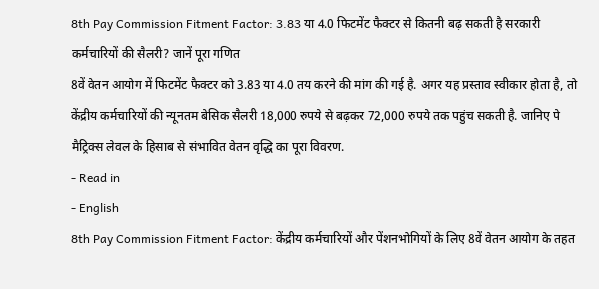8th Pay Commission Fitment Factor: 3.83 या 4.0 फिटमेंट फैक्टर से कितनी बढ़ सकती है सरकारी कर्मचारियों की सैलरी? जानें पूरा गणित
8वें वेतन आयोग में फिटमेंट फैक्टर को 3.83 या 4.0 तय करने की मांग की गई है. अगर यह प्रस्ताव स्वीकार होता है, तो केंद्रीय कर्मचारियों की न्यूनतम बेसिक सैलरी 18,000 रुपये से बढ़कर 72,000 रुपये तक पहुंच सकती है. जानिए पे मैट्रिक्स लेवल के हिसाब से संभावित वेतन वृद्धि का पूरा विवरण.
- Read in
- English
8th Pay Commission Fitment Factor: केंद्रीय कर्मचारियों और पेंशनभोगियों के लिए 8वें वेतन आयोग के तहत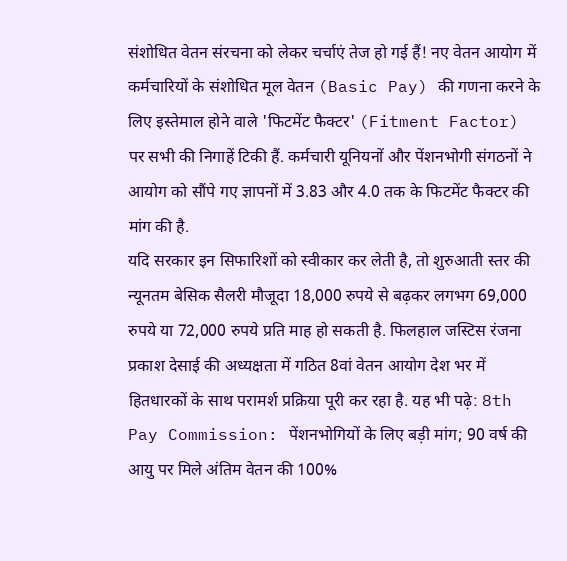संशोधित वेतन संरचना को लेकर चर्चाएं तेज हो गई हैं! नए वेतन आयोग में कर्मचारियों के संशोधित मूल वेतन (Basic Pay) की गणना करने के लिए इस्तेमाल होने वाले 'फिटमेंट फैक्टर' (Fitment Factor) पर सभी की निगाहें टिकी हैं. कर्मचारी यूनियनों और पेंशनभोगी संगठनों ने आयोग को सौंपे गए ज्ञापनों में 3.83 और 4.0 तक के फिटमेंट फैक्टर की मांग की है.
यदि सरकार इन सिफारिशों को स्वीकार कर लेती है, तो शुरुआती स्तर की न्यूनतम बेसिक सैलरी मौजूदा 18,000 रुपये से बढ़कर लगभग 69,000 रुपये या 72,000 रुपये प्रति माह हो सकती है. फिलहाल जस्टिस रंजना प्रकाश देसाई की अध्यक्षता में गठित 8वां वेतन आयोग देश भर में हितधारकों के साथ परामर्श प्रक्रिया पूरी कर रहा है. यह भी पढ़े: 8th Pay Commission: पेंशनभोगियों के लिए बड़ी मांग; 90 वर्ष की आयु पर मिले अंतिम वेतन की 100%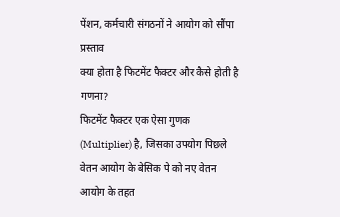पेंशन, कर्मचारी संगठनों ने आयोग को सौंपा प्रस्ताव
क्या होता है फिटमेंट फैक्टर और कैसे होती है गणना?
फिटमेंट फैक्टर एक ऐसा गुणक (Multiplier) है, जिसका उपयोग पिछले वेतन आयोग के बेसिक पे को नए वेतन आयोग के तहत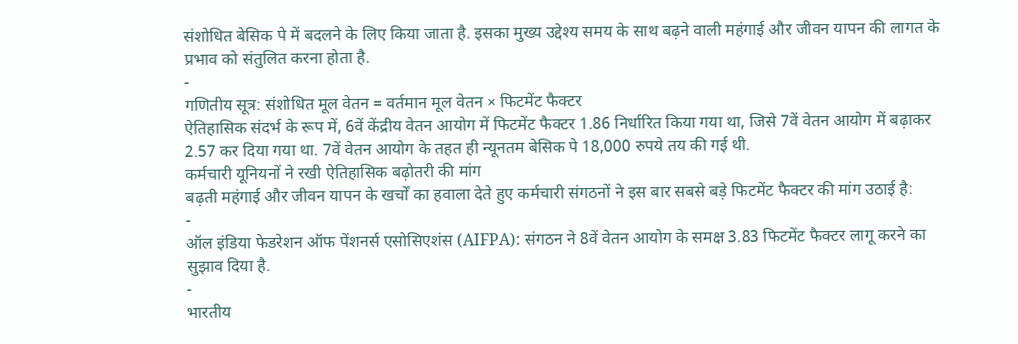संशोधित बेसिक पे में बदलने के लिए किया जाता है. इसका मुख्य उद्देश्य समय के साथ बढ़ने वाली महंगाई और जीवन यापन की लागत के प्रभाव को संतुलित करना होता है.
-
गणितीय सूत्र: संशोधित मूल वेतन = वर्तमान मूल वेतन × फिटमेंट फैक्टर
ऐतिहासिक संदर्भ के रूप में, 6वें केंद्रीय वेतन आयोग में फिटमेंट फैक्टर 1.86 निर्धारित किया गया था, जिसे 7वें वेतन आयोग में बढ़ाकर 2.57 कर दिया गया था. 7वें वेतन आयोग के तहत ही न्यूनतम बेसिक पे 18,000 रुपये तय की गई थी.
कर्मचारी यूनियनों ने रखी ऐतिहासिक बढ़ोतरी की मांग
बढ़ती महंगाई और जीवन यापन के खर्चों का हवाला देते हुए कर्मचारी संगठनों ने इस बार सबसे बड़े फिटमेंट फैक्टर की मांग उठाई है:
-
ऑल इंडिया फेडरेशन ऑफ पेंशनर्स एसोसिएशंस (AIFPA): संगठन ने 8वें वेतन आयोग के समक्ष 3.83 फिटमेंट फैक्टर लागू करने का सुझाव दिया है.
-
भारतीय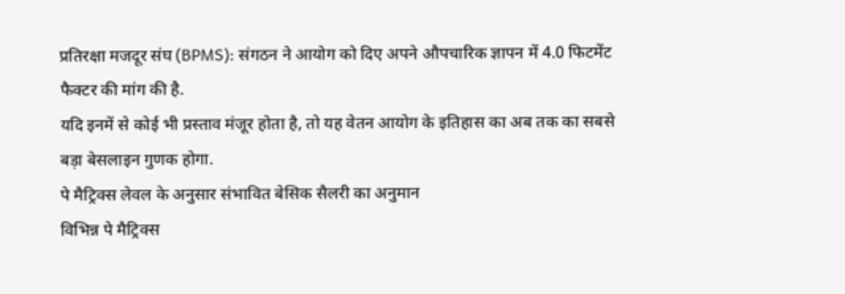प्रतिरक्षा मजदूर संघ (BPMS): संगठन ने आयोग को दिए अपने औपचारिक ज्ञापन में 4.0 फिटमेंट फैक्टर की मांग की है.
यदि इनमें से कोई भी प्रस्ताव मंजूर होता है, तो यह वेतन आयोग के इतिहास का अब तक का सबसे बड़ा बेसलाइन गुणक होगा.
पे मैट्रिक्स लेवल के अनुसार संभावित बेसिक सैलरी का अनुमान
विभिन्न पे मैट्रिक्स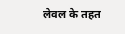लेवल के तहत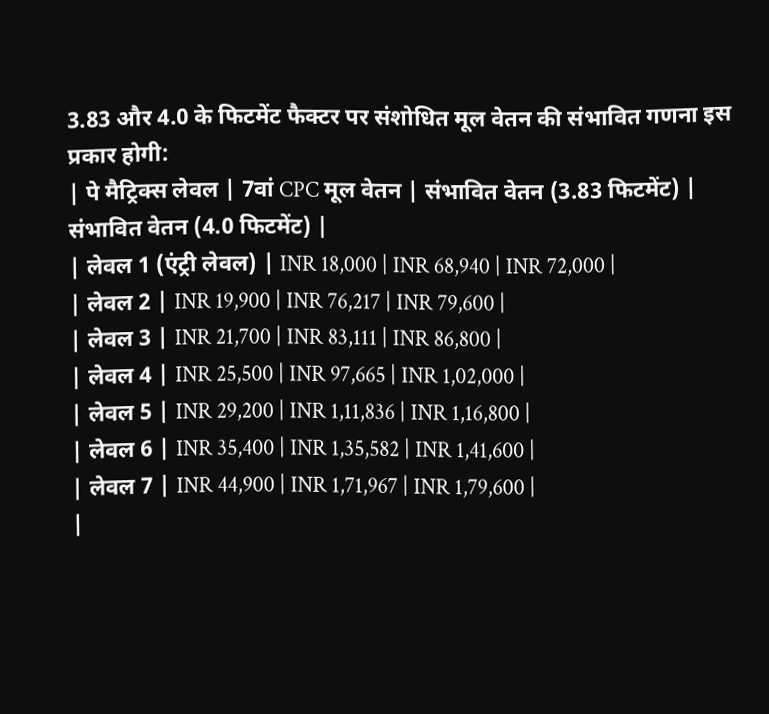3.83 और 4.0 के फिटमेंट फैक्टर पर संशोधित मूल वेतन की संभावित गणना इस प्रकार होगी:
| पे मैट्रिक्स लेवल | 7वां CPC मूल वेतन | संभावित वेतन (3.83 फिटमेंट) | संभावित वेतन (4.0 फिटमेंट) |
| लेवल 1 (एंट्री लेवल) | INR 18,000 | INR 68,940 | INR 72,000 |
| लेवल 2 | INR 19,900 | INR 76,217 | INR 79,600 |
| लेवल 3 | INR 21,700 | INR 83,111 | INR 86,800 |
| लेवल 4 | INR 25,500 | INR 97,665 | INR 1,02,000 |
| लेवल 5 | INR 29,200 | INR 1,11,836 | INR 1,16,800 |
| लेवल 6 | INR 35,400 | INR 1,35,582 | INR 1,41,600 |
| लेवल 7 | INR 44,900 | INR 1,71,967 | INR 1,79,600 |
|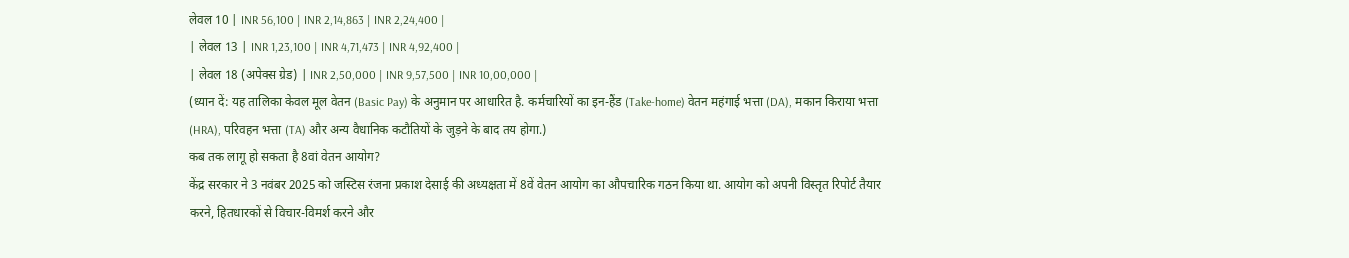लेवल 10 | INR 56,100 | INR 2,14,863 | INR 2,24,400 |
| लेवल 13 | INR 1,23,100 | INR 4,71,473 | INR 4,92,400 |
| लेवल 18 (अपेक्स ग्रेड) | INR 2,50,000 | INR 9,57,500 | INR 10,00,000 |
(ध्यान दें: यह तालिका केवल मूल वेतन (Basic Pay) के अनुमान पर आधारित है. कर्मचारियों का इन-हैंड (Take-home) वेतन महंगाई भत्ता (DA), मकान किराया भत्ता (HRA), परिवहन भत्ता (TA) और अन्य वैधानिक कटौतियों के जुड़ने के बाद तय होगा.)
कब तक लागू हो सकता है 8वां वेतन आयोग?
केंद्र सरकार ने 3 नवंबर 2025 को जस्टिस रंजना प्रकाश देसाई की अध्यक्षता में 8वें वेतन आयोग का औपचारिक गठन किया था. आयोग को अपनी विस्तृत रिपोर्ट तैयार करने, हितधारकों से विचार-विमर्श करने और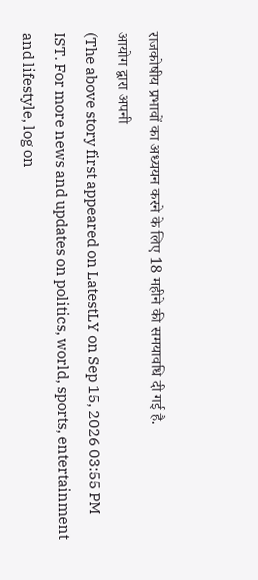राजकोषीय प्रभावों का अध्ययन करने के लिए 18 महीने की समयावधि दी गई है.
आयोग द्वारा अपनी
(The above story first appeared on LatestLY on Sep 15, 2026 03:55 PM IST. For more news and updates on politics, world, sports, entertainment and lifestyle, log on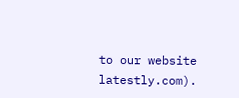to our website latestly.com).